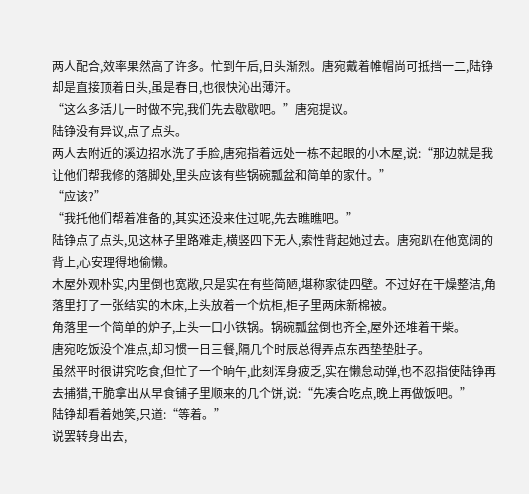两人配合,效率果然高了许多。忙到午后,日头渐烈。唐宛戴着帷帽尚可抵挡一二,陆铮却是直接顶着日头,虽是春日,也很快沁出薄汗。
“这么多活儿一时做不完,我们先去歇歇吧。”唐宛提议。
陆铮没有异议,点了点头。
两人去附近的溪边招水洗了手脸,唐宛指着远处一栋不起眼的小木屋,说:“那边就是我让他们帮我修的落脚处,里头应该有些锅碗瓢盆和简单的家什。”
“应该?”
“我托他们帮着准备的,其实还没来住过呢,先去瞧瞧吧。”
陆铮点了点头,见这林子里路难走,横竖四下无人,索性背起她过去。唐宛趴在他宽阔的背上,心安理得地偷懒。
木屋外观朴实,内里倒也宽敞,只是实在有些简陋,堪称家徒四壁。不过好在干燥整洁,角落里打了一张结实的木床,上头放着一个炕柜,柜子里两床新棉被。
角落里一个简单的炉子,上头一口小铁锅。锅碗瓢盆倒也齐全,屋外还堆着干柴。
唐宛吃饭没个准点,却习惯一日三餐,隔几个时辰总得弄点东西垫垫肚子。
虽然平时很讲究吃食,但忙了一个晌午,此刻浑身疲乏,实在懒怠动弹,也不忍指使陆铮再去捕猎,干脆拿出从早食铺子里顺来的几个饼,说:“先凑合吃点,晚上再做饭吧。”
陆铮却看着她笑,只道:“等着。”
说罢转身出去,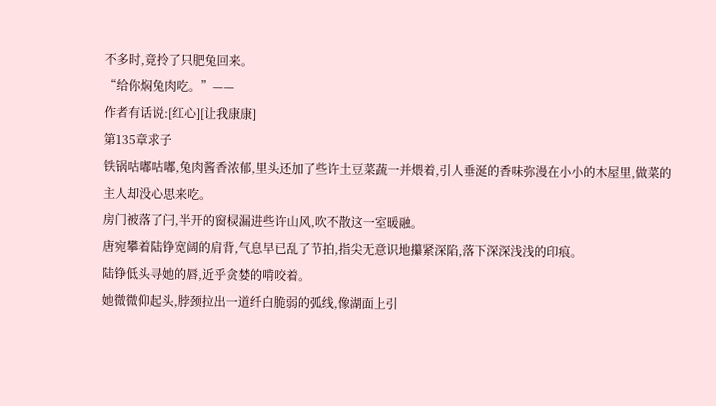不多时,竟拎了只肥兔回来。
“给你焖兔肉吃。”——
作者有话说:[红心][让我康康]
第135章求子
铁锅咕嘟咕嘟,兔肉酱香浓郁,里头还加了些许土豆菜蔬一并煨着,引人垂涎的香味弥漫在小小的木屋里,做菜的主人却没心思来吃。
房门被落了闩,半开的窗棂漏进些许山风,吹不散这一室暖融。
唐宛攀着陆铮宽阔的肩背,气息早已乱了节拍,指尖无意识地攥紧深陷,落下深深浅浅的印痕。
陆铮低头寻她的唇,近乎贪婪的啃咬着。
她微微仰起头,脖颈拉出一道纤白脆弱的弧线,像湖面上引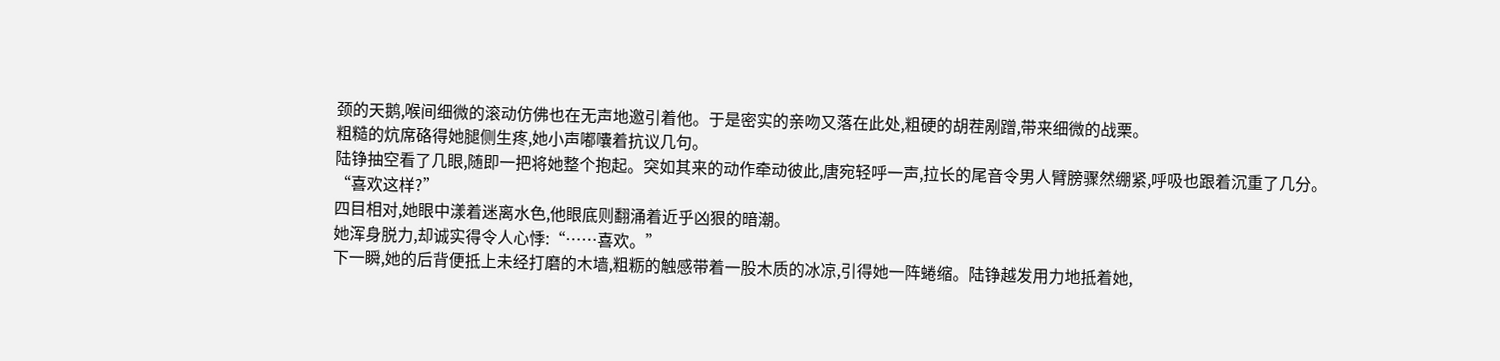颈的天鹅,喉间细微的滚动仿佛也在无声地邀引着他。于是密实的亲吻又落在此处,粗硬的胡茬剐蹭,带来细微的战栗。
粗糙的炕席硌得她腿侧生疼,她小声嘟囔着抗议几句。
陆铮抽空看了几眼,随即一把将她整个抱起。突如其来的动作牵动彼此,唐宛轻呼一声,拉长的尾音令男人臂膀骤然绷紧,呼吸也跟着沉重了几分。
“喜欢这样?”
四目相对,她眼中漾着迷离水色,他眼底则翻涌着近乎凶狠的暗潮。
她浑身脱力,却诚实得令人心悸:“……喜欢。”
下一瞬,她的后背便抵上未经打磨的木墙,粗粝的触感带着一股木质的冰凉,引得她一阵蜷缩。陆铮越发用力地抵着她,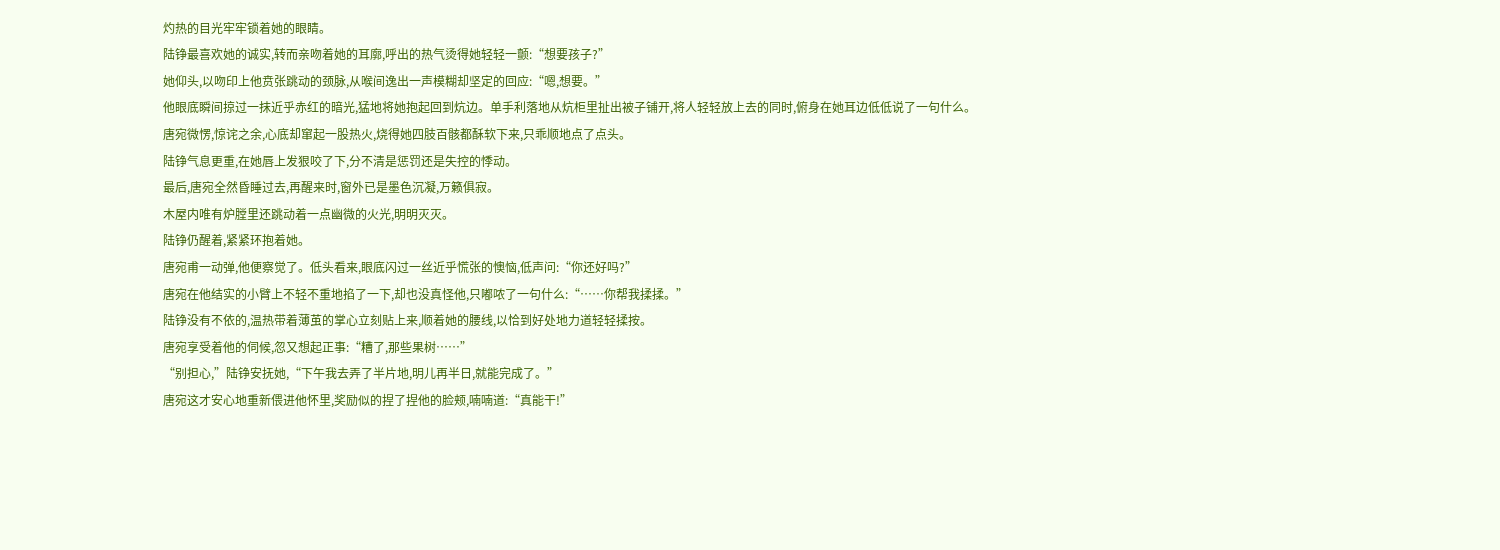灼热的目光牢牢锁着她的眼睛。
陆铮最喜欢她的诚实,转而亲吻着她的耳廓,呼出的热气烫得她轻轻一颤:“想要孩子?”
她仰头,以吻印上他贲张跳动的颈脉,从喉间逸出一声模糊却坚定的回应:“嗯,想要。”
他眼底瞬间掠过一抹近乎赤红的暗光,猛地将她抱起回到炕边。单手利落地从炕柜里扯出被子铺开,将人轻轻放上去的同时,俯身在她耳边低低说了一句什么。
唐宛微愣,惊诧之余,心底却窜起一股热火,烧得她四肢百骸都酥软下来,只乖顺地点了点头。
陆铮气息更重,在她唇上发狠咬了下,分不清是惩罚还是失控的悸动。
最后,唐宛全然昏睡过去,再醒来时,窗外已是墨色沉凝,万籁俱寂。
木屋内唯有炉膛里还跳动着一点幽微的火光,明明灭灭。
陆铮仍醒着,紧紧环抱着她。
唐宛甫一动弹,他便察觉了。低头看来,眼底闪过一丝近乎慌张的懊恼,低声问:“你还好吗?”
唐宛在他结实的小臂上不轻不重地掐了一下,却也没真怪他,只嘟哝了一句什么:“……你帮我揉揉。”
陆铮没有不依的,温热带着薄茧的掌心立刻贴上来,顺着她的腰线,以恰到好处地力道轻轻揉按。
唐宛享受着他的伺候,忽又想起正事:“糟了,那些果树……”
“别担心,”陆铮安抚她,“下午我去弄了半片地,明儿再半日,就能完成了。”
唐宛这才安心地重新偎进他怀里,奖励似的捏了捏他的脸颊,喃喃道:“真能干!”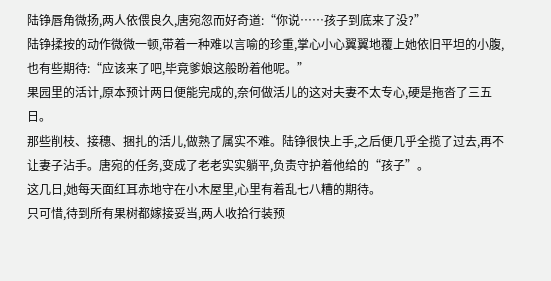陆铮唇角微扬,两人依偎良久,唐宛忽而好奇道:“你说……孩子到底来了没?”
陆铮揉按的动作微微一顿,带着一种难以言喻的珍重,掌心小心翼翼地覆上她依旧平坦的小腹,也有些期待:“应该来了吧,毕竟爹娘这般盼着他呢。”
果园里的活计,原本预计两日便能完成的,奈何做活儿的这对夫妻不太专心,硬是拖沓了三五日。
那些削枝、接穗、捆扎的活儿,做熟了属实不难。陆铮很快上手,之后便几乎全揽了过去,再不让妻子沾手。唐宛的任务,变成了老老实实躺平,负责守护着他给的“孩子”。
这几日,她每天面红耳赤地守在小木屋里,心里有着乱七八糟的期待。
只可惜,待到所有果树都嫁接妥当,两人收拾行装预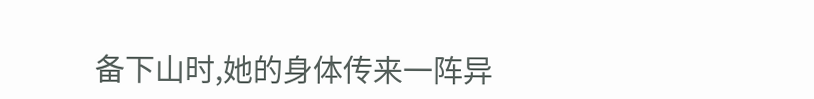备下山时,她的身体传来一阵异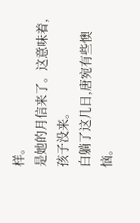样。
是她的月信来了。这意味着,孩子没来。
白躺了这几日,唐宛有些懊恼。